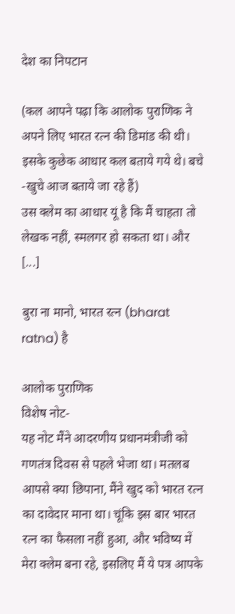देश का निपटान

(कल आपने पढ़ा कि आलोक पुराणिक ने अपने लिए भारत रत्न की डिमांड की थी। इसके कुछेक आधार कल बताये गये थे। बचे -खुचे आज बताये जा रहे हैं)
उस क्लेम का आधार यूं है कि मैं चाहता तो लेखक नहीं, स्मलगर हो सकता था। और [...]

बुरा ना मानो, भारत रत्न (bharat ratna) है

आलोक पुराणिक
विशेष नोट-
यह नोट मैंने आदरणीय प्रधानमंत्रीजी को गणतंत्र दिवस से पहले भेजा था। मतलब आपसे क्या छिपाना, मैंने खुद को भारत रत्न का दावेदार माना था। चूंकि इस बार भारत रत्न का फैसला नहीं हुआ, और भविष्य में मेरा क्लेम बना रहे, इसलिए मैं ये पत्र आपके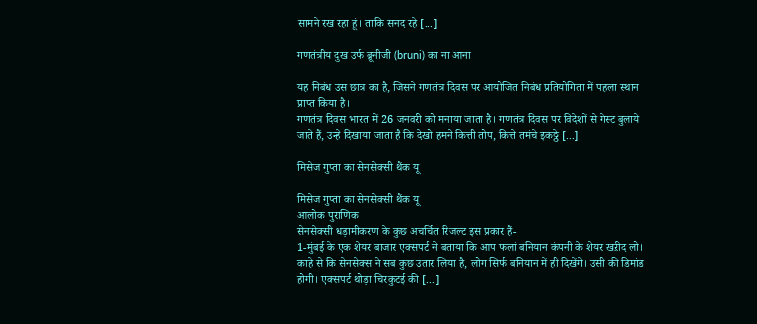सामने रख रहा हूं। ताकि सनद रहे [...]

गणतंत्रीय दुख उर्फ ब्रूनीजी (bruni) का ना आना

यह निबंध उस छात्र का है, जिसने गणतंत्र दिवस पर आयोजित निबंध प्रतियोगिता में पहला स्थान प्राप्त किया है।
गणतंत्र दिवस भारत में 26 जनवरी को मनाया जाता है। गणतंत्र दिवस पर विदेशों से गेस्ट बुलाये जाते हैं, उन्हे दिखाया जाता है कि देखो हमने कित्ती तोप, कित्ते तमंचे इकठ्ठे [...]

मिसेज गुप्ता का सेनसेक्सी थैंक यू

मिसेज गुप्ता का सेनसेक्सी थैंक यू
आलोक पुराणिक
सेनसेक्सी धड़ामीकरण के कुछ अचर्चित रिजल्ट इस प्रकार हैं-
1-मुंबई के एक शेयर बाजार एक्सपर्ट ने बताया कि आप फलां बनियान कंपनी के शेयर खऱीद लो। काहे से कि सेनसेक्स ने सब कुछ उतार लिया है, लोग सिर्फ बनियान में ही दिखेंगे। उसी की डिमांड होगी। एक्सपर्ट थोड़ा चिरकुटई की [...]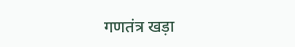गणतंत्र खड़ा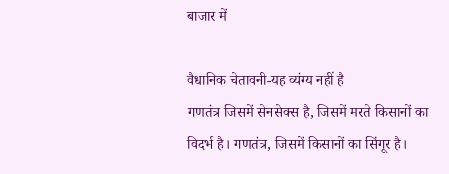बाजार में

वैधानिक चेतावनी-यह व्यंग्य नहीं है
गणतंत्र जिसमें सेनसेक्स है, जिसमें मरते किसानों का विदर्भ है। गणतंत्र, जिसमें किसानों का सिंगूर है।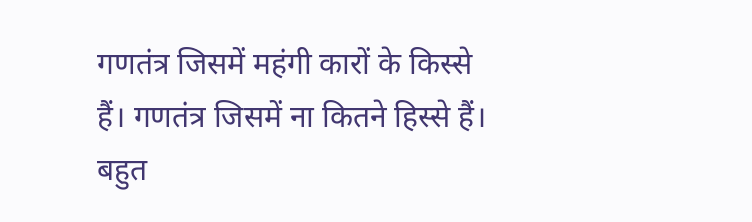गणतंत्र जिसमें महंगी कारों के किस्से हैं। गणतंत्र जिसमें ना कितने हिस्से हैं।
बहुत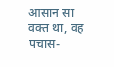आसान सा वक्त था, वह पचास-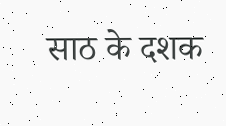साठ के दशक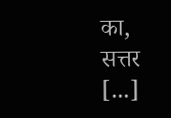का, सत्तर [...]